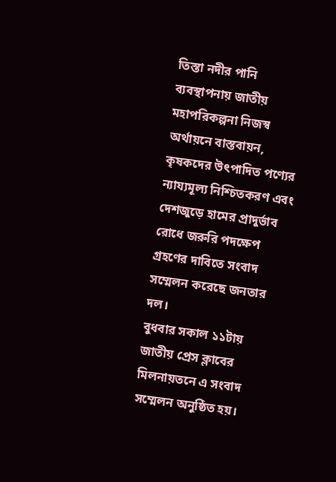তিস্তা নদীর পানি ব্যবস্থাপনায় জাতীয় মহাপরিকল্পনা নিজস্ব অর্থায়নে বাস্তবায়ন, কৃষকদের উৎপাদিত পণ্যের ন্যায্যমূল্য নিশ্চিতকরণ এবং দেশজুড়ে হামের প্রাদুর্ভাব রোধে জরুরি পদক্ষেপ গ্রহণের দাবিতে সংবাদ সম্মেলন করেছে জনতার দল।
বুধবার সকাল ১১টায় জাতীয় প্রেস ক্লাবের মিলনায়তনে এ সংবাদ সম্মেলন অনুষ্ঠিত হয়।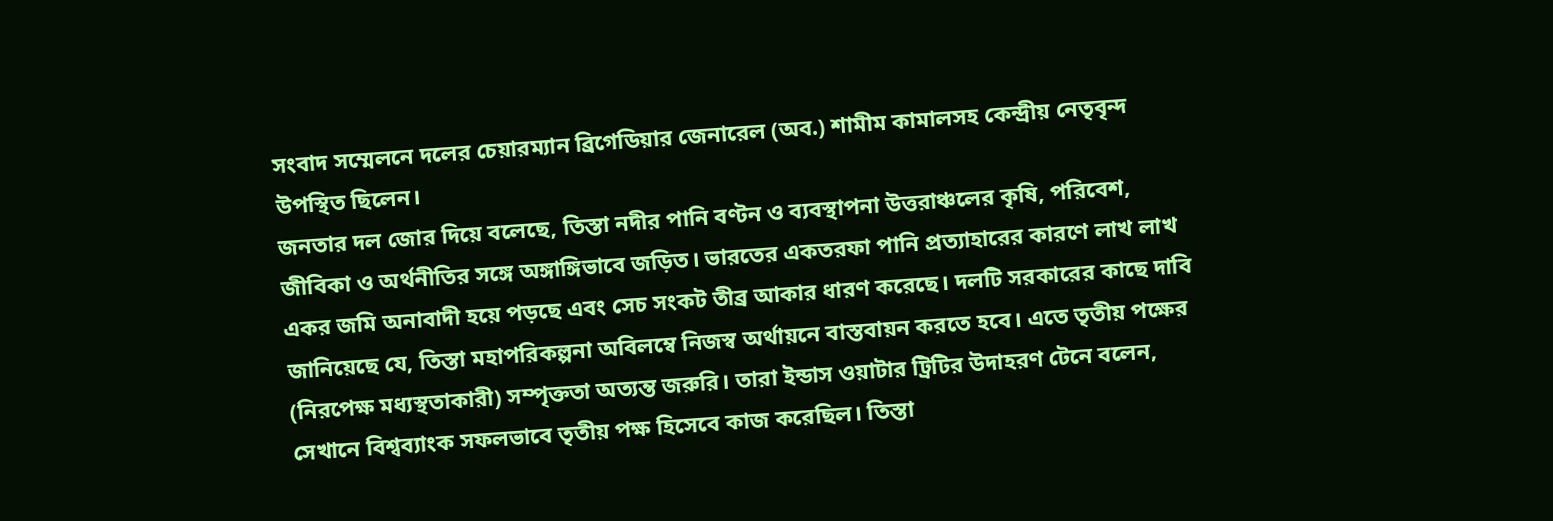সংবাদ সম্মেলনে দলের চেয়ারম্যান ব্রিগেডিয়ার জেনারেল (অব.) শামীম কামালসহ কেন্দ্রীয় নেতৃবৃন্দ উপস্থিত ছিলেন।
জনতার দল জোর দিয়ে বলেছে, তিস্তা নদীর পানি বণ্টন ও ব্যবস্থাপনা উত্তরাঞ্চলের কৃষি, পরিবেশ, জীবিকা ও অর্থনীতির সঙ্গে অঙ্গাঙ্গিভাবে জড়িত। ভারতের একতরফা পানি প্রত্যাহারের কারণে লাখ লাখ একর জমি অনাবাদী হয়ে পড়ছে এবং সেচ সংকট তীব্র আকার ধারণ করেছে। দলটি সরকারের কাছে দাবি জানিয়েছে যে, তিস্তা মহাপরিকল্পনা অবিলম্বে নিজস্ব অর্থায়নে বাস্তবায়ন করতে হবে। এতে তৃতীয় পক্ষের (নিরপেক্ষ মধ্যস্থতাকারী) সম্পৃক্ততা অত্যন্ত জরুরি। তারা ইন্ডাস ওয়াটার ট্রিটির উদাহরণ টেনে বলেন, সেখানে বিশ্বব্যাংক সফলভাবে তৃতীয় পক্ষ হিসেবে কাজ করেছিল। তিস্তা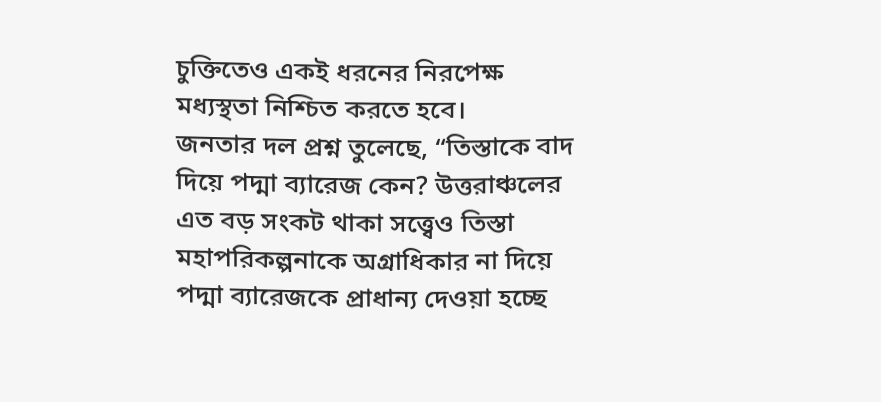চুক্তিতেও একই ধরনের নিরপেক্ষ মধ্যস্থতা নিশ্চিত করতে হবে।
জনতার দল প্রশ্ন তুলেছে, “তিস্তাকে বাদ দিয়ে পদ্মা ব্যারেজ কেন? উত্তরাঞ্চলের এত বড় সংকট থাকা সত্ত্বেও তিস্তা মহাপরিকল্পনাকে অগ্রাধিকার না দিয়ে পদ্মা ব্যারেজকে প্রাধান্য দেওয়া হচ্ছে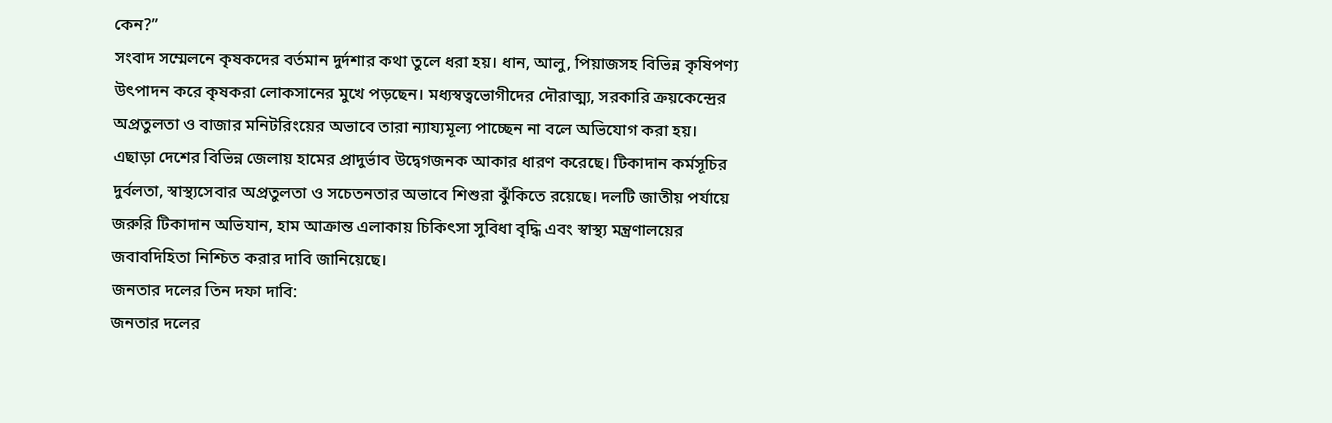কেন?”
সংবাদ সম্মেলনে কৃষকদের বর্তমান দুর্দশার কথা তুলে ধরা হয়। ধান, আলু, পিয়াজসহ বিভিন্ন কৃষিপণ্য উৎপাদন করে কৃষকরা লোকসানের মুখে পড়ছেন। মধ্যস্বত্বভোগীদের দৌরাত্ম্য, সরকারি ক্রয়কেন্দ্রের অপ্রতুলতা ও বাজার মনিটরিংয়ের অভাবে তারা ন্যায্যমূল্য পাচ্ছেন না বলে অভিযোগ করা হয়।
এছাড়া দেশের বিভিন্ন জেলায় হামের প্রাদুর্ভাব উদ্বেগজনক আকার ধারণ করেছে। টিকাদান কর্মসূচির দুর্বলতা, স্বাস্থ্যসেবার অপ্রতুলতা ও সচেতনতার অভাবে শিশুরা ঝুঁকিতে রয়েছে। দলটি জাতীয় পর্যায়ে জরুরি টিকাদান অভিযান, হাম আক্রান্ত এলাকায় চিকিৎসা সুবিধা বৃদ্ধি এবং স্বাস্থ্য মন্ত্রণালয়ের জবাবদিহিতা নিশ্চিত করার দাবি জানিয়েছে।
জনতার দলের তিন দফা দাবি:
জনতার দলের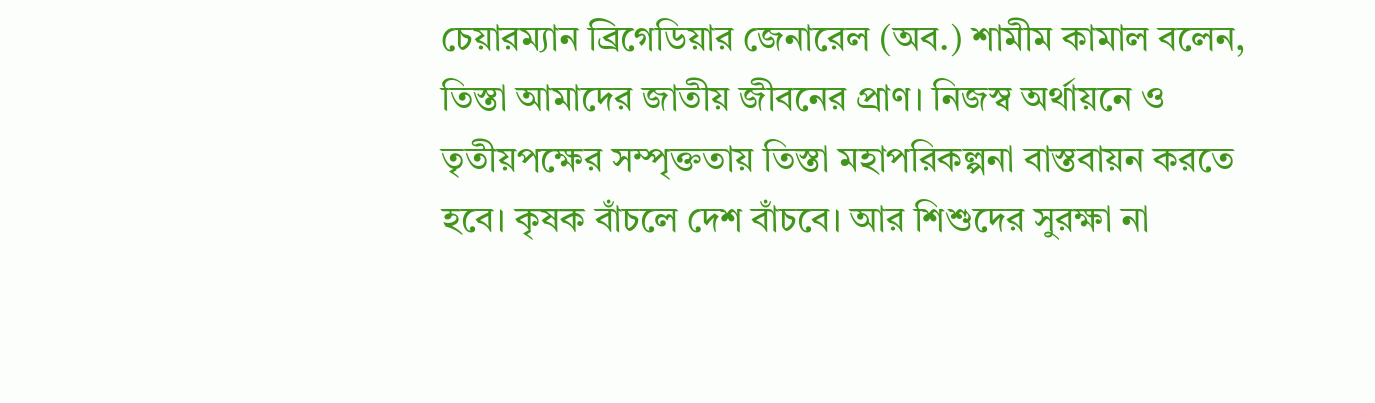চেয়ারম্যান ব্রিগেডিয়ার জেনারেল (অব.) শামীম কামাল বলেন, তিস্তা আমাদের জাতীয় জীবনের প্রাণ। নিজস্ব অর্থায়নে ও তৃতীয়পক্ষের সম্পৃক্ততায় তিস্তা মহাপরিকল্পনা বাস্তবায়ন করতে হবে। কৃষক বাঁচলে দেশ বাঁচবে। আর শিশুদের সুরক্ষা না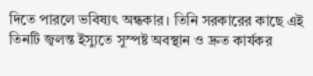দিতে পারলে ভবিষ্যৎ অন্ধকার। তিনি সরকারের কাছে এই তিনটি জ্বলন্ত ইস্যুতে সুস্পষ্ট অবস্থান ও দ্রুত কার্যকর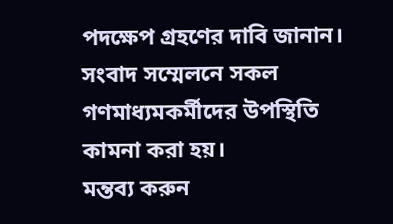পদক্ষেপ গ্রহণের দাবি জানান। সংবাদ সম্মেলনে সকল গণমাধ্যমকর্মীদের উপস্থিতি কামনা করা হয়।
মন্তব্য করুন